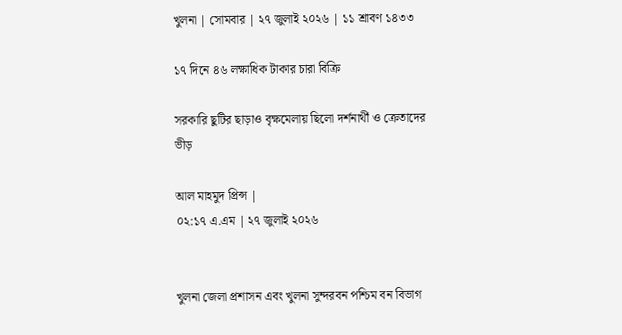খুলনা | সোমবার | ২৭ জুলাই ২০২৬ | ১১ শ্রাবণ ১৪৩৩

১৭ দিনে ৪৬ লক্ষাধিক টাকার চারা বিক্রি

সরকারি ছুটির ছাড়াও বৃক্ষমেলায় ছিলো দর্শনার্থী ও ক্রেতাদের ভীড়

আল মাহমুদ প্রিন্স |
০২:১৭ এ.এম | ২৭ জুলাই ২০২৬


খুলনা জেলা প্রশাসন এবং খুলনা সুন্দরবন পশ্চিম বন বিভাগ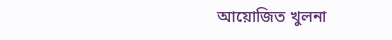আয়োজিত খুলনা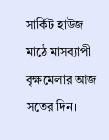সার্কিট হাউজ মাঠে মাসব্যাপী বৃক্ষমেলার আজ সতের দিন।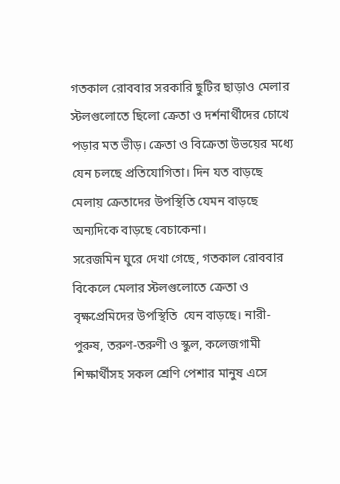গতকাল রোববার সরকারি ছুটির ছাড়াও মেলার স্টলগুলোতে ছিলো ক্রেতা ও দর্শনার্থীদের চোখে পড়ার মত ভীড়। ক্রেতা ও বিক্রেতা উভয়ের মধ্যে যেন চলছে প্রতিযোগিতা। দিন যত বাড়ছে মেলায় ক্রেতাদের উপস্থিতি যেমন বাড়ছে অন্যদিকে বাড়ছে বেচাকেনা।
সরেজমিন ঘুরে দেখা গেছে, গতকাল রোববার বিকেলে মেলার স্টলগুলোতে ক্রেতা ও বৃক্ষপ্রেমিদের উপস্থিতি  যেন বাড়ছে। নারী-পুরুষ, তরুণ-তরুণী ও স্কুল, কলেজগামী শিক্ষার্থীসহ সকল শ্রেণি পেশার মানুষ এসে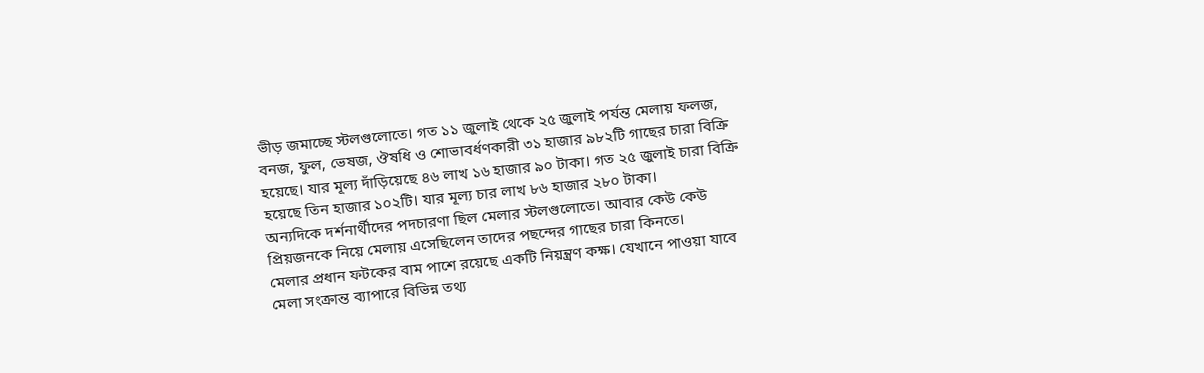ভীড় জমাচ্ছে স্টলগুলোতে। গত ১১ জুলাই থেকে ২৫ জুলাই পর্যন্ত মেলায় ফলজ, বনজ, ফুল, ভেষজ, ঔষধি ও শোভাবর্ধণকারী ৩১ হাজার ৯৮২টি গাছের চারা বিক্রি হয়েছে। যার মূল্য দাঁড়িয়েছে ৪৬ লাখ ১৬ হাজার ৯০ টাকা। গত ২৫ জুলাই চারা বিক্রি হয়েছে তিন হাজার ১০২টি। যার মূল্য চার লাখ ৮৬ হাজার ২৮০ টাকা।
অন্যদিকে দর্শনার্থীদের পদচারণা ছিল মেলার স্টলগুলোতে। আবার কেউ কেউ প্রিয়জনকে নিয়ে মেলায় এসেছিলেন তাদের পছন্দের গাছের চারা কিনতে।
মেলার প্রধান ফটকের বাম পাশে রয়েছে একটি নিয়ন্ত্রণ কক্ষ। যেখানে পাওয়া যাবে মেলা সংক্রান্ত ব্যাপারে বিভিন্ন তথ্য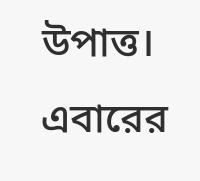উপাত্ত। এবারের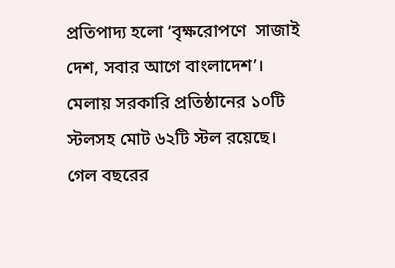প্রতিপাদ্য হলো ‘বৃক্ষরোপণে  সাজাই দেশ, সবার আগে বাংলাদেশ’। মেলায় সরকারি প্রতিষ্ঠানের ১০টি স্টলসহ মোট ৬২টি স্টল রয়েছে। গেল বছরের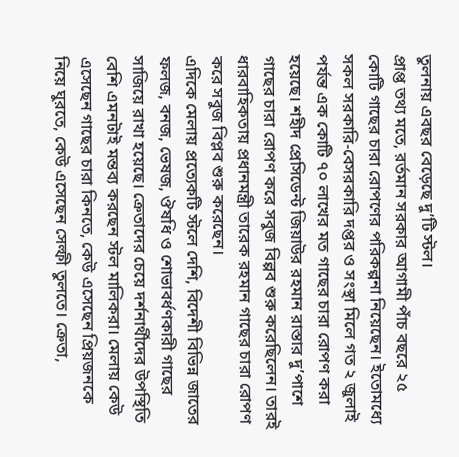তুলনায় এবছর বেড়েছে দু’টি স্টল।
প্রাপ্ত তথ্য মতে, রর্তমান সরকার আগামী পাঁচ বছরে ২৫ কোটি গাছের চারা রোপণের পরিকল্পনা নিয়েছেন। ইতোমধ্যে সকল সরকারি-বেসরকারি দপ্তর ও সংস্থা মিলে গত ২ জুলাই পর্যন্ত এক কোটি ৭০ লাখের মত গাছের চারা রোপণ করা হয়েছে। শহীদ প্রেসিডেন্ট জিয়াউর রহমান রাস্তার দু’পাশে গাছের চারা রোপণ করে সবুজ বিল্পব শুরু করেছিলেন। তারই ধারবাহিকতায় প্রধানমন্ত্রী তারেক রহমান গাছের চারা রোপণ করে সবুজ বিপ্লব শুরু করেছেন।
এদিকে মেলায় প্রত্যেকটি স্টলে দেশি, বিদেশী বিভিন্ন জাতের ফলজ, বনজ, ভেষজ, ঔষধি ও শোভাবর্ধণকারী গাছের সাজিয়ে রাখা হয়েছে। ক্রেতাদের চেয়ে দর্শনার্থীদের উপস্থিতি বেশি এমনটাই মন্তব্য করছেন স্টল মালিকরা। মেলায় কেউ এসেছেন গাছের চারা কিনতে, কেউ এসেছেন প্রিয়জনকে নিয়ে ঘুরতে, কেউ এসেছেন সেল্ফী তুলতে। ক্রেতা,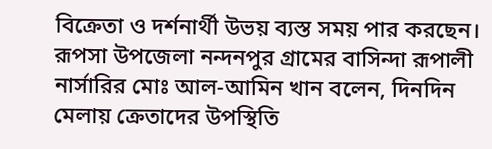বিক্রেতা ও দর্শনার্থী উভয় ব্যস্ত সময় পার করছেন।
রূপসা উপজেলা নন্দনপুর গ্রামের বাসিন্দা রূপালী নার্সারির মোঃ আল-আমিন খান বলেন, দিনদিন মেলায় ক্রেতাদের উপস্থিতি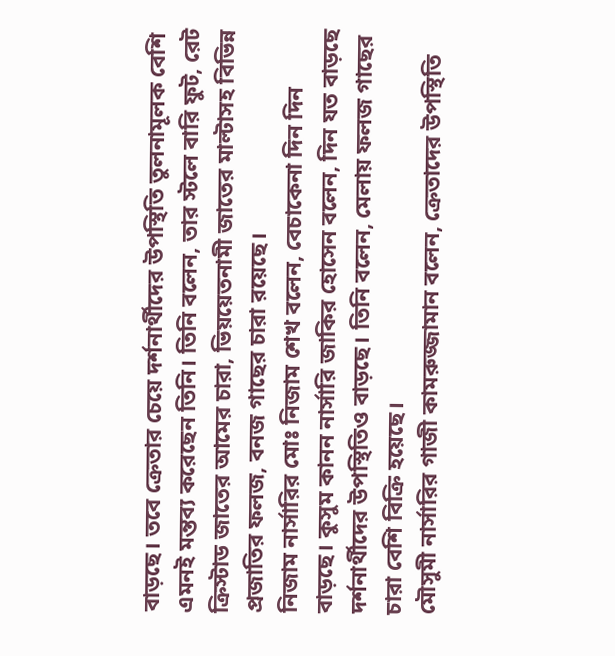বাড়ছে। তবে ক্রেতার চেয়ে দর্শনার্থীদের উপস্থিতি তুলনামূলক বেশি এমনই মন্তব্য করেছেন তিনি। তিনি বলেন, তার স্টলে বারি ফুট, রেট ক্রিস্টাড জাতের আমের চারা, ভিয়য়েতনামী জাতের মাল্টাসহ বিভিন্ন প্রজাতির ফলজ, বনজ গাছের চারা রয়েছে।
নিজাম নার্সারির মোঃ নিজাম শেখ বলেন, বেচাকেনা দিন দিন বাড়ছে। কুসুম কানন নার্সারি জাকির হোসেন বলেন, দিন যত বাড়ছে দর্শনার্থীদের উপস্থিতিও বাড়ছে। তিনি বলেন, মেলায় ফলজ গাছের চারা বেশি বিক্রি হয়েছে।
মৌসুমী নার্সারির গাজী কামরুজ্জামান বলেন, ক্রেতাদের উপস্থিতি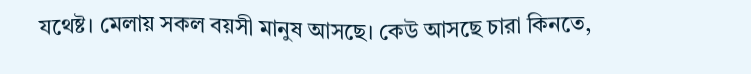যথেষ্ট। মেলায় সকল বয়সী মানুষ আসছে। কেউ আসছে চারা কিনতে,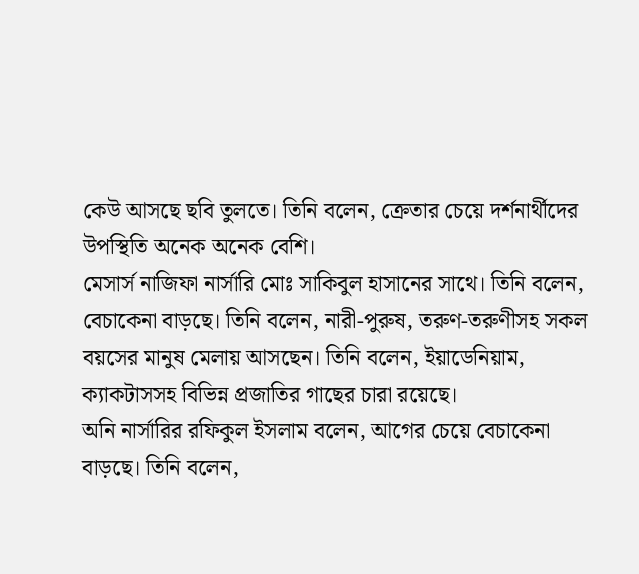কেউ আসছে ছবি তুলতে। তিনি বলেন, ক্রেতার চেয়ে দর্শনার্থীদের উপস্থিতি অনেক অনেক বেশি।
মেসার্স নাজিফা নার্সারি মোঃ সাকিবুল হাসানের সাথে। তিনি বলেন, বেচাকেনা বাড়ছে। তিনি বলেন, নারী-পুরুষ, তরুণ-তরুণীসহ সকল বয়সের মানুষ মেলায় আসছেন। তিনি বলেন, ইয়াডেনিয়াম, ক্যাকটাসসহ বিভিন্ন প্রজাতির গাছের চারা রয়েছে।
অনি নার্সারির রফিকুল ইসলাম বলেন, আগের চেয়ে বেচাকেনা বাড়ছে। তিনি বলেন,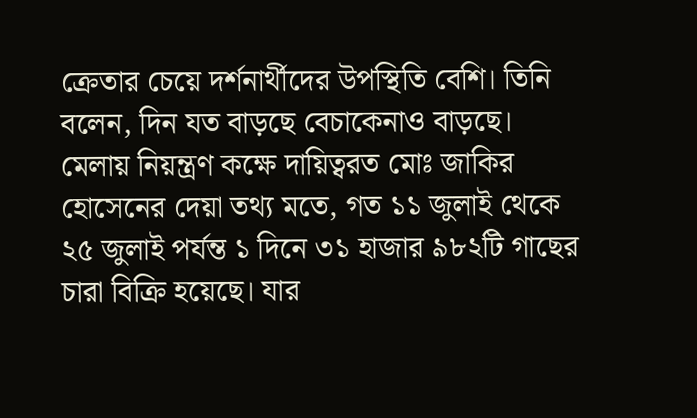ক্রেতার চেয়ে দর্শনার্থীদের উপস্থিতি বেশি। তিনি বলেন, দিন যত বাড়ছে বেচাকেনাও বাড়ছে।
মেলায় নিয়ন্ত্রণ কক্ষে দায়িত্বরত মোঃ জাকির হোসেনের দেয়া তথ্য মতে, গত ১১ জুলাই থেকে ২৫ জুলাই পর্যন্ত ১ দিনে ৩১ হাজার ৯৮২টি গাছের চারা বিক্রি হয়েছে। যার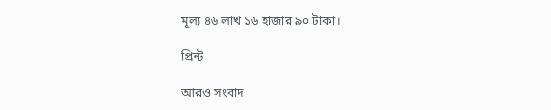মূল্য ৪৬ লাখ ১৬ হাজার ৯০ টাকা।

প্রিন্ট

আরও সংবাদ